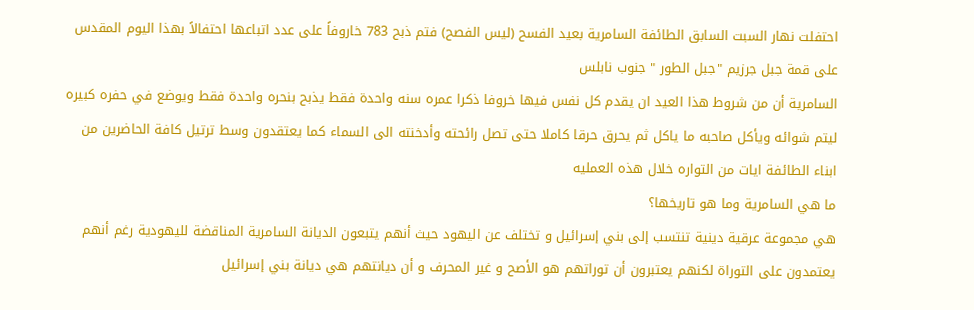احتفلت نهار السبت السابق الطائفة السامرية بعيد الفسح (ليس الفصح) فتم ذبح 783 خاروفاً على عدد اتباعها احتفالاً بهذا اليوم المقدس على قمة جبل جرزيم "جبل الطور " جنوب نابلس
السامرية أن من شروط هذا العيد ان يقدم كل نفس فيها خروفا ذكرا عمره سنه واحدة فقط يذبح بنحره واحدة فقط ويوضع في حفره كبيره ليتم شوائه ويأكل صاحبه ما ياكل ثم يحرق حرقا كاملا حتى تصل رائحته وأدخنته الى السماء كما يعتقدون وسط ترتيل كافة الحاضرين من ابناء الطائفة ايات من التواره خلال هذه العمليه
ما هي السامرية وما هو تاريخها؟
هي مجموعة عرقية دينية تنتسب إلى بني إسرائيل و تختلف عن اليهود حيث أنهم يتبعون الديانة السامرية المناقضة لليهودية رغم أنهم يعتمدون على التوراة لكنهم يعتبرون أن توراتهم هو الأصح و غير المحرف و أن ديانتهم هي ديانة بني إسرائيل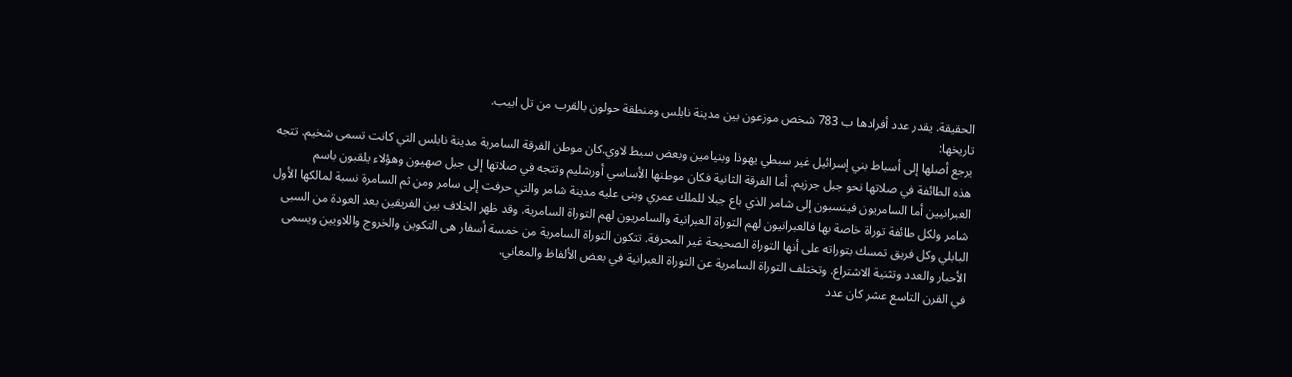الحقيقة. يقدر عدد أفرادها ب 783 شخص موزعون بين مدينة نابلس ومنطقة حولون بالقرب من تل ابيب.
تاريخها:
يرجع أصلها إلى أسباط بني إسرائيل غير سبطي يهوذا وبنيامين وبعض سبط لاوي.كان موطن الفرقة السامرية مدينة نابلس التي كانت تسمى شخيم. تتجه هذه الطائفة في صلاتها نحو جبل جرزيم. أما الفرقة الثانية فكان موطنها الأساسي أورشليم وتتجه في صلاتها إلى جبل صهيون وهؤلاء يلقبون باسم العبرانيين أما السامريون فينسبون إلى شامر الذي باع جبلا للملك عمري وبنى عليه مدينة شامر والتي حرفت إلى سامر ومن ثم السامرة نسبة لمالكها الأول شامر ولكل طائفة توراة خاصة بها فالعبرانيون لهم التوراة العبرانية والسامريون لهم التوراة السامرية. وقد ظهر الخلاف بين الفريقين بعد العودة من السبى البابلي وكل فريق تمسك بتوراته على أنها التوراة الصحيحة غير المحرفة. تتكون التوراة السامرية من خمسة أسفار هى التكوين والخروج واللاويين ويسمى الأحبار والعدد وتثنية الاشتراع. وتختلف التوراة السامرية عن التوراة العبرانية في بعض الألفاظ والمعاني.
في القرن التاسع عشر كان عدد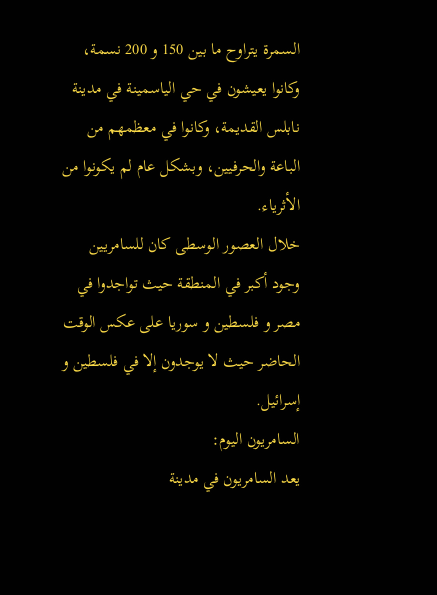السمرة يتراوح ما بين 150 و 200 نسمة، وكانوا يعيشون في حي الياسمينة في مدينة نابلس القديمة، وكانوا في معظمهم من الباعة والحرفيين، وبشكل عام لم يكونوا من الأثرياء.
خلال العصور الوسطى كان للسامريين وجود أكبر في المنطقة حيث تواجدوا في مصر و فلسطين و سوريا على عكس الوقت الحاضر حيث لا يوجدون إلا في فلسطين و إسرائيل.
السامريون اليوم:
يعد السامريون في مدينة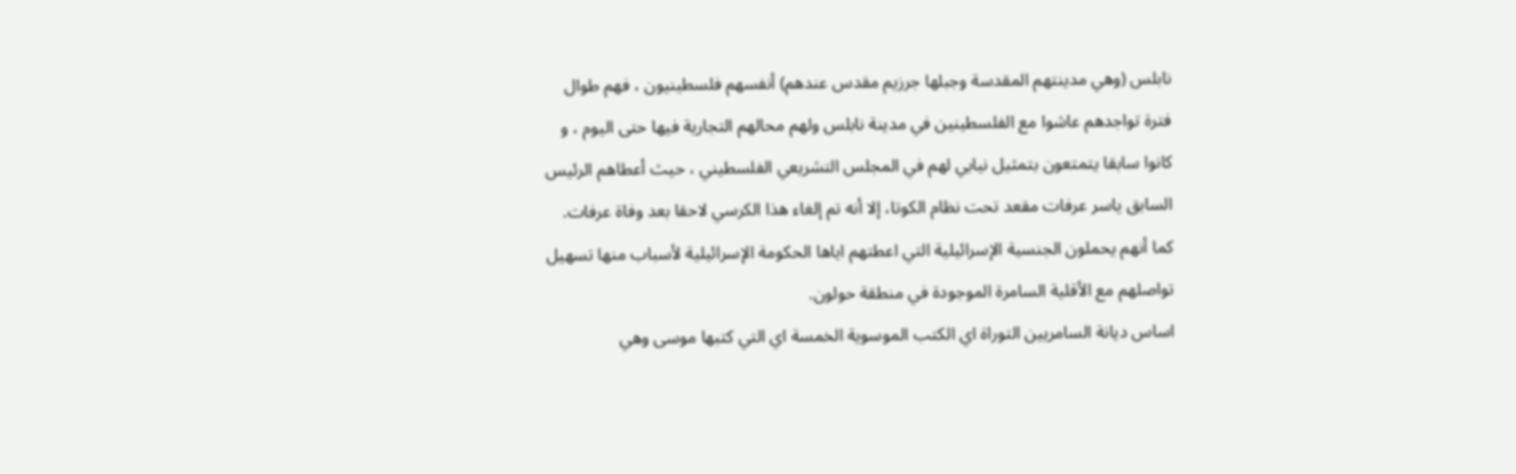نابلس (وهي مدينتهم المقدسة وجبلها جرزيم مقدس عندهم) أنفسهم فلسطينيون ، فهم طوال فترة تواجدهم عاشوا مع الفلسطينين في مدينة نابلس ولهم محالهم التجارية فيها حتى اليوم ، و كانوا سابقا يتمتعون بتمثيل نيابي لهم في المجلس التشريعي الفلسطيني ، حيث أعطاهم الرئيس السابق ياسر عرفات مقعد تحت نظام الكوتا، إلا أنه تم إلغاء هذا الكرسي لاحقا بعد وفاة عرفات. كما أنهم يحملون الجنسية الإسرائيلية التي اعطتهم اياها الحكومة الإسرائيلية لأسباب منها تسهيل تواصلهم مع الأقلية السامرة الموجودة في منطقة حولون.
اساس ديانة السامريين التوراة اي الكتب الموسوية الخمسة اي التي كتبها موسى وهي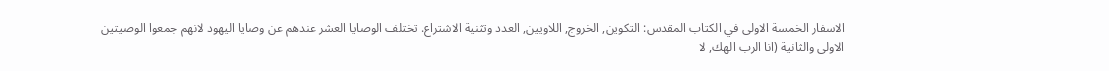الاسفار الخمسة الاولى في الكتاب المقدس: التكوين, الخروج, اللاويين, العدد وتثنية الاشتراع. تختلف الوصايا العشر عندهم عن وصايا اليهود لانهم جمعوا الوصيتين الاولى والثانية (انا الرب الهك, لا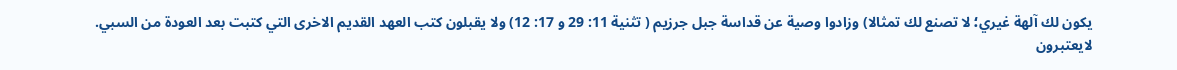يكون لك آلهة غيري؛ لا تصنع لك تمثالا) وزادوا وصية عن قداسة جبل جرزيم ( تثنية 11: 29 و 17: 12) ولا يقبلون كتب العهد القديم الاخرى التي كتبت بعد العودة من السبي. لايعتبرون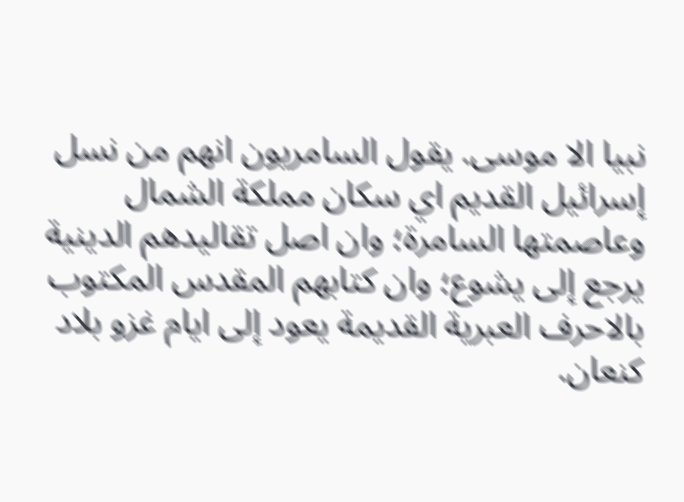نبيا الا موسى. يقول السامريون انهم من نسل إسرائيل القديم اي سكان مملكة الشمال وعاصمتها السامرة؛ وان اصل تقاليدهم الدينية يرجع إلى يشوع؛ وان كتابهم المقدس المكتوب بالاحرف العبرية القديمة يعود إلى ايام غزو بلاد كنعان.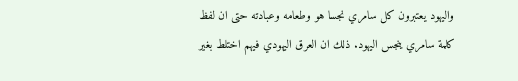واليهود يعتبرون كل سامري نجسا هو وطعامه وعبادته حتى ان لفظ كلمة سامري ينجس اليهود. ذلك ان العرق اليهودي فيهم اختلط بغير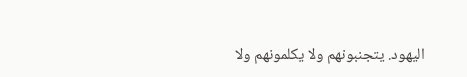اليهود. يتجنبونهم ولا يكلمونهم ولا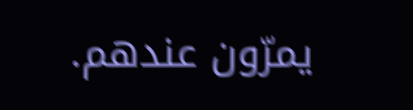يمرّون عندهم.